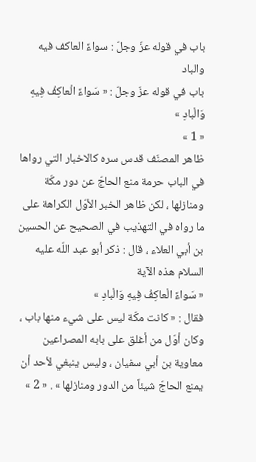باب في قوله عزّ وجلّ : سواءً العاكف فيه والباد
باب في قوله عزّ وجلّ : « سَواءً الْعاكِفُ فِيهِ وَالْبادِ »
« 1 »
ظاهر المصنّف قدس سره كالاخبار التي رواها في الباب حرمة منع الحاجّ عن دور مكّة ومنازلها ، لكن ظاهر الخبر الأوّل الكراهة على ما رواه في التهذيب في الصحيح عن الحسين بن أبي العلاء ، قال : ذكر أبو عبد اللّه عليه السلام هذه الآية
« سَواءً الْعاكِفُ فِيهِ وَالْبادِ »
فقال : « كانت مكّة ليس على شيء منها باب ، وكان أوّل من أغلق على بابه المصراعين معاوية بن أبي سفيان ، وليس ينبغي لأحد أن يمنع الحاجّ شيئاً من الدور ومنازلها » . « 2 »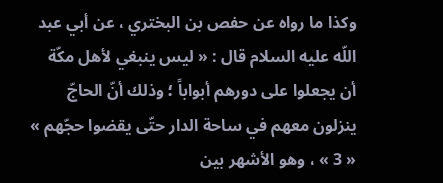وكذا ما رواه عن حفص بن البختري ، عن أبي عبد اللّه عليه السلام قال : « ليس ينبغي لأهل مكّة أن يجعلوا على دورهم أبواباً ؛ وذلك أنّ الحاجّ ينزلون معهم في ساحة الدار حتّى يقضوا حجّهم » « 3 » ، وهو الأشهر بين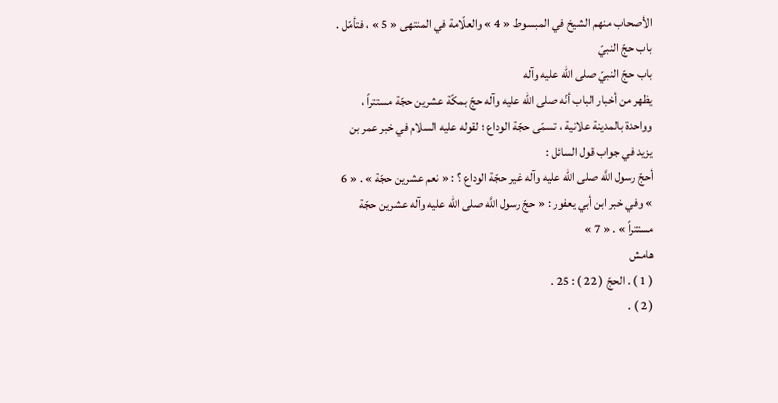الأصحاب منهم الشيخ في المبسوط « 4 » والعلّامة في المنتهى « 5 » ، فتأمّل .
باب حجّ النبيّ
باب حجّ النبيّ صلى الله عليه وآله
يظهر من أخبار الباب أنّه صلى الله عليه وآله حجّ بمكّة عشرين حجّة مستتراً ، وواحدة بالمدينة علانية ، تسمّى حجّة الوداع ؛ لقوله عليه السلام في خبر عمر بن يزيد في جواب قول السائل :
أحجّ رسول اللَّه صلى الله عليه وآله غير حجّة الوداع ؟ : « نعم عشرين حجّة » . « 6 » وفي خبر ابن أبي يعفور : « حجّ رسول اللَّه صلى الله عليه وآله عشرين حجّة مستتراً » . « 7 »
هامش
( 1 ) . الحجّ ( 22 ) : 25 .
( 2 ) .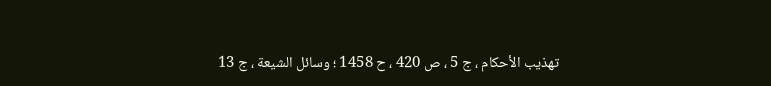تهذيب الأحكام ، ج 5 ، ص 420 ، ح 1458 ؛ وسائل الشيعة ، ج 13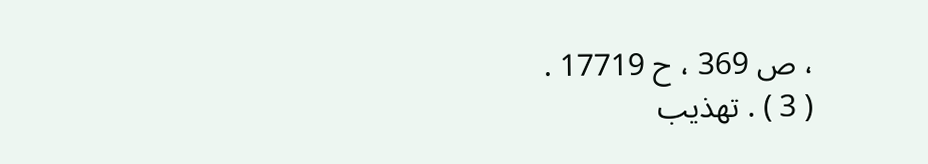، ص 369 ، ح 17719 .
( 3 ) . تهذيب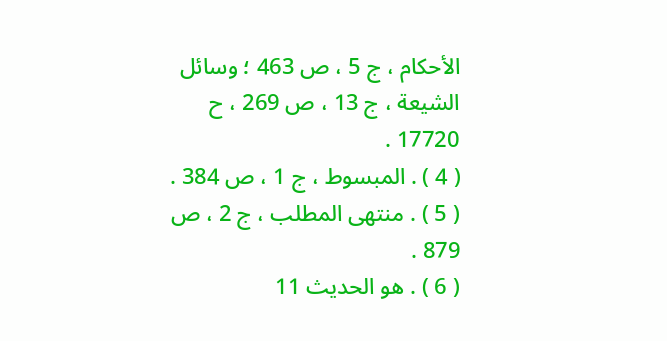الأحكام ، ج 5 ، ص 463 ؛ وسائل الشيعة ، ج 13 ، ص 269 ، ح 17720 .
( 4 ) . المبسوط ، ج 1 ، ص 384 .
( 5 ) . منتهى المطلب ، ج 2 ، ص 879 .
( 6 ) . هو الحديث 11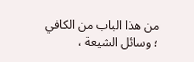من هذا الباب من الكافي ؛ وسائل الشيعة ،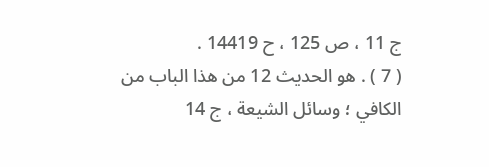ج 11 ، ص 125 ، ح 14419 .
( 7 ) . هو الحديث 12 من هذا الباب من الكافي ؛ وسائل الشيعة ، ج 14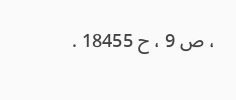، ص 9 ، ح 18455 .